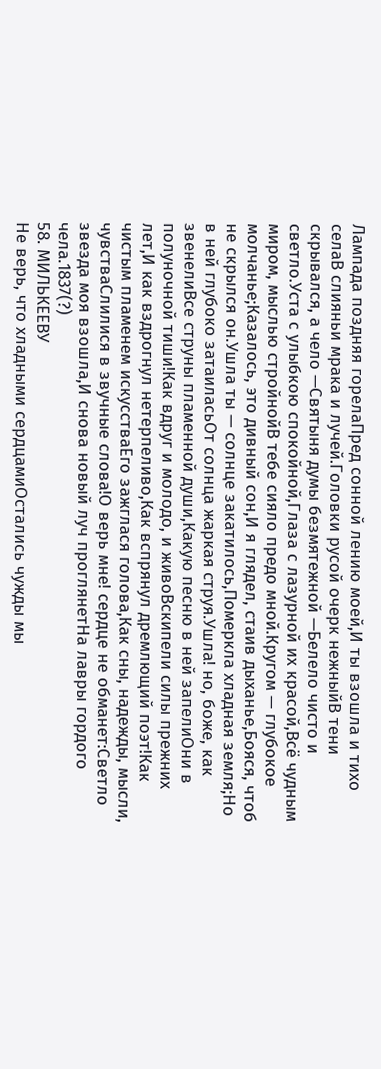Лампада поздняя горелаПред сонной лению моей,И ты взошла и тихо селаВ слияньи мрака и лучей.Головки русой очерк нежныйВ тени скрывался, а чело —Святыня думы безмятежной —Белело чисто и светло.Уста с улыбкою спокойной,Глаза с лазурной их красой,Всё чудным миром, мыслью стройнойВ тебе сияло предо мной.Кругом — глубокое молчанье;Казалось, это дивный сон,И я глядел, стаив дыханье,Бояся, чтоб не скрылся он.Ушла ты — солнце закатилось,Померкла хладная земля;Но в ней глубоко затаиласьОт солнца жаркая струя.Ушла! но, боже, как звенелиВсе струны пламенной души,Какую песню в ней запелиОни в полуночной тиши!Как вдруг и молодо, и живоВскипели силы прежних лет,И как вздрогнул нетерпеливо,Как вспрянул дремлющий поэт!Как чистым пламенем искусстваЕго зажглася голова,Как сны, надежды, мысли, чувстваСлилися в звучные слова!О верь мне! сердце не обманет:Светло звезда моя взошла,И снова новый луч проглянетНа лавры гордого чела.1837(?)
58. МИЛЬКЕЕВУ
Не верь, что хладными сердцамиОстались чужды мы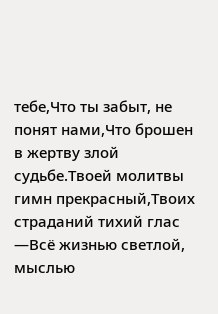тебе,Что ты забыт, не понят нами,Что брошен в жертву злой судьбе.Твоей молитвы гимн прекрасный,Твоих страданий тихий глас —Всё жизнью светлой, мыслью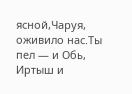ясной,Чаруя, оживило нас.Ты пел — и Обь, Иртыш и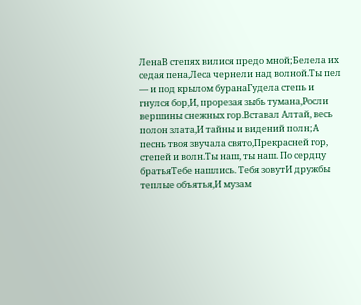ЛенаВ степях вилися предо мной;Белела их седая пена,Леса чернели над волной.Ты пел — и под крылом буранаГудела степь и гнулся бор,И, прорезая зыбь тумана,Росли вершины снежных гор.Вставал Алтай, весь полон злата,И тайны и видений полн;А песнь твоя звучала свято,Прекрасней гор, степей и волн.Ты наш, ты наш. По сердцу братьяТебе нашлись. Тебя зовутИ дружбы теплые объятья,И музам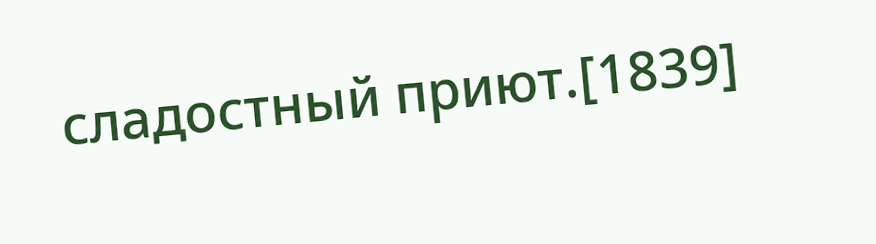сладостный приют.[1839]